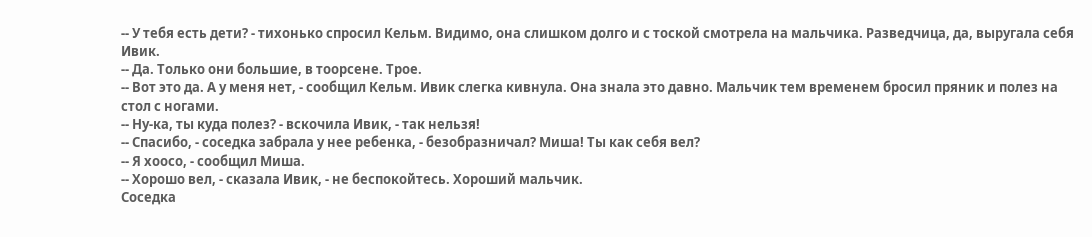-- У тебя есть дети? - тихонько спросил Кельм. Видимо, она слишком долго и с тоской смотрела на мальчика. Разведчица, да, выругала себя Ивик.
-- Да. Только они большие, в тоорсене. Трое.
-- Вот это да. А у меня нет, - сообщил Кельм. Ивик слегка кивнула. Она знала это давно. Мальчик тем временем бросил пряник и полез на стол с ногами.
-- Ну-ка, ты куда полез? - вскочила Ивик, - так нельзя!
-- Спасибо, - соседка забрала у нее ребенка, - безобразничал? Миша! Ты как себя вел?
-- Я хоосо, - сообщил Миша.
-- Хорошо вел, - сказала Ивик, - не беспокойтесь. Хороший мальчик.
Соседка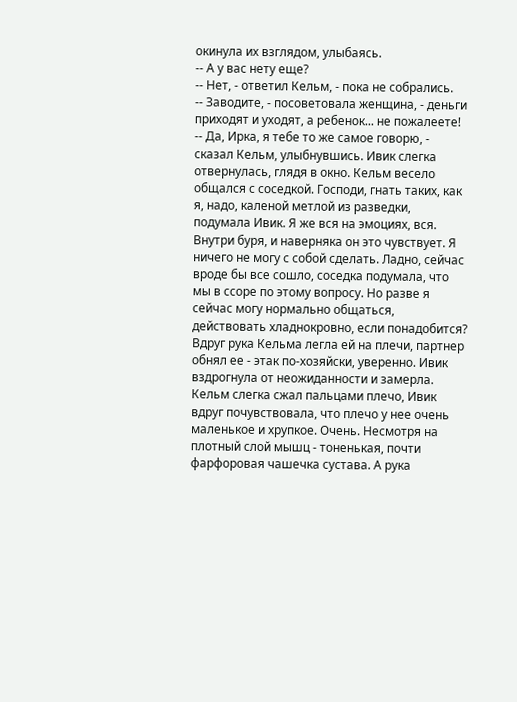окинула их взглядом, улыбаясь.
-- А у вас нету еще?
-- Нет, - ответил Кельм, - пока не собрались.
-- Заводите, - посоветовала женщина, - деньги приходят и уходят, а ребенок... не пожалеете!
-- Да, Ирка, я тебе то же самое говорю, - сказал Кельм, улыбнувшись. Ивик слегка отвернулась, глядя в окно. Кельм весело общался с соседкой. Господи, гнать таких, как я, надо, каленой метлой из разведки, подумала Ивик. Я же вся на эмоциях, вся. Внутри буря, и наверняка он это чувствует. Я ничего не могу с собой сделать. Ладно, сейчас вроде бы все сошло, соседка подумала, что мы в ссоре по этому вопросу. Но разве я сейчас могу нормально общаться, действовать хладнокровно, если понадобится?
Вдруг рука Кельма легла ей на плечи, партнер обнял ее - этак по-хозяйски, уверенно. Ивик вздрогнула от неожиданности и замерла. Кельм слегка сжал пальцами плечо, Ивик вдруг почувствовала, что плечо у нее очень маленькое и хрупкое. Очень. Несмотря на плотный слой мышц - тоненькая, почти фарфоровая чашечка сустава. А рука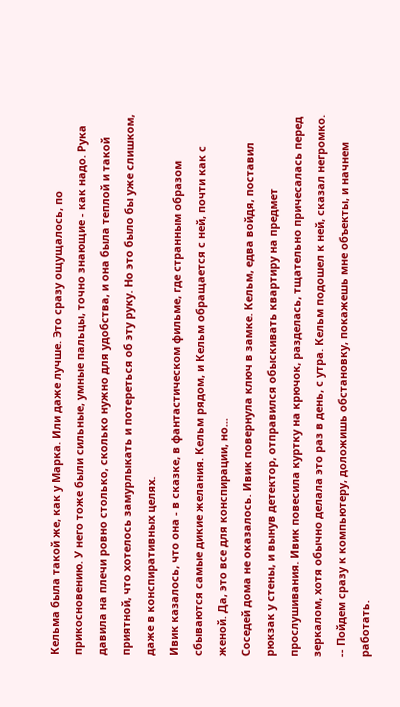Кельма была такой же, как у Марка. Или даже лучше. Это сразу ощущалось, по прикосновению. У него тоже были сильные, умные пальцы, точно знающие - как надо. Рука давила на плечи ровно столько, сколько нужно для удобства, и она была теплой и такой приятной, что хотелось замурлыкать и потереться об эту руку. Но это было бы уже слишком, даже в конспиративных целях.
Ивик казалось, что она - в сказке, в фантастическом фильме, где странным образом сбываются самые дикие желания. Кельм рядом, и Кельм обращается с ней, почти как с женой. Да, это все для конспирации, но...
Соседей дома не оказалось. Ивик повернула ключ в замке. Кельм, едва войдя, поставил рюкзак у стены, и вынув детектор, отправился обыскивать квартиру на предмет прослушивания. Ивик повесила куртку на крючок, разделась, тщательно причесалась перед зеркалом, хотя обычно делала это раз в день, с утра. Кельм подошел к ней, сказал негромко.
-- Пойдем сразу к компьютеру, доложишь обстановку, покажешь мне объекты, и начнем работать.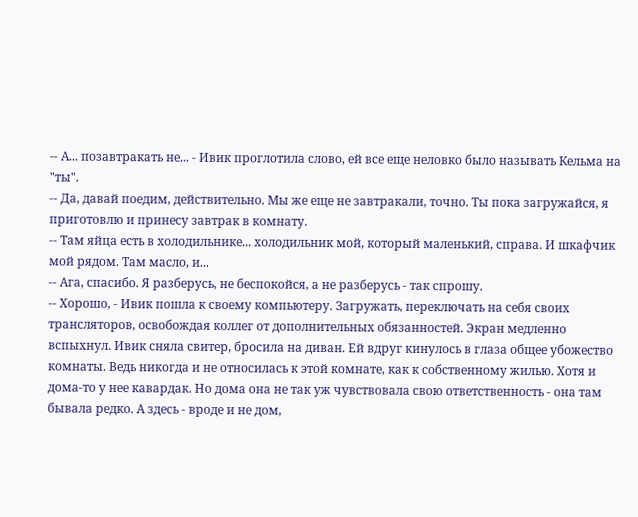-- А... позавтракать не... - Ивик проглотила слово, ей все еще неловко было называть Кельма на "ты".
-- Да, давай поедим, действительно. Мы же еще не завтракали, точно. Ты пока загружайся, я приготовлю и принесу завтрак в комнату.
-- Там яйца есть в холодильнике... холодильник мой, который маленький, справа. И шкафчик мой рядом. Там масло, и...
-- Ага, спасибо. Я разберусь, не беспокойся, а не разберусь - так спрошу.
-- Хорошо, - Ивик пошла к своему компьютеру. Загружать, переключать на себя своих трансляторов, освобождая коллег от дополнительных обязанностей. Экран медленно вспыхнул. Ивик сняла свитер, бросила на диван. Ей вдруг кинулось в глаза общее убожество комнаты. Ведь никогда и не относилась к этой комнате, как к собственному жилью. Хотя и дома-то у нее кавардак. Но дома она не так уж чувствовала свою ответственность - она там бывала редко. А здесь - вроде и не дом,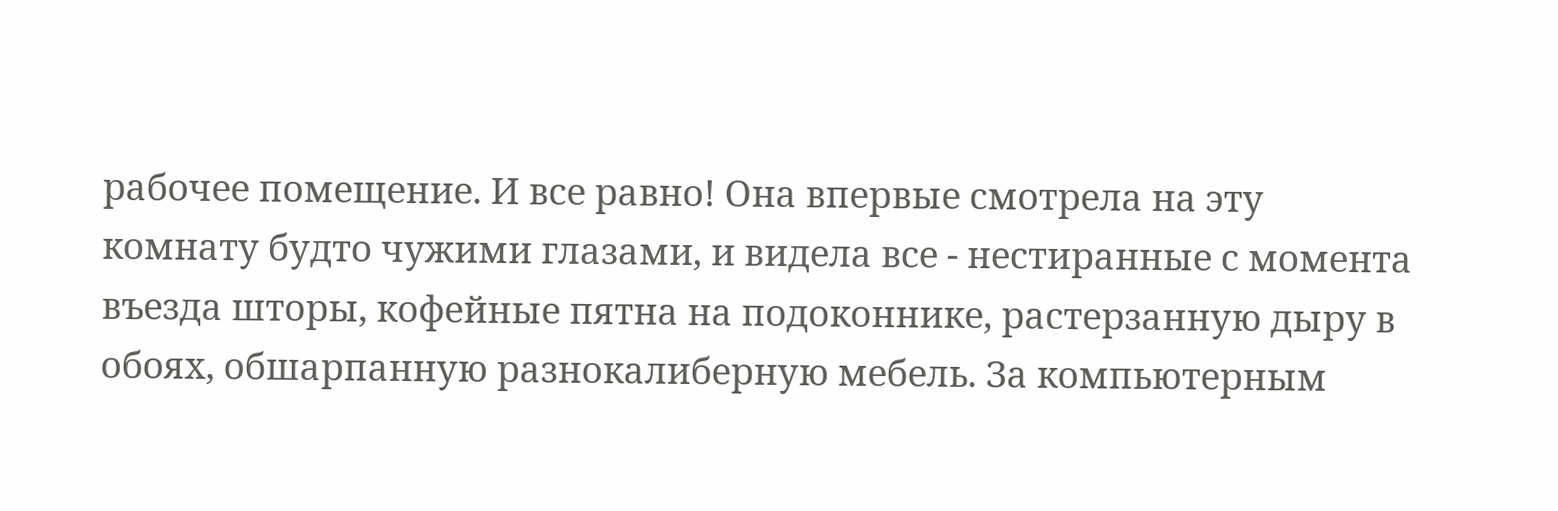рабочее помещение. И все равно! Она впервые смотрела на эту комнату будто чужими глазами, и видела все - нестиранные с момента въезда шторы, кофейные пятна на подоконнике, растерзанную дыру в обоях, обшарпанную разнокалиберную мебель. За компьютерным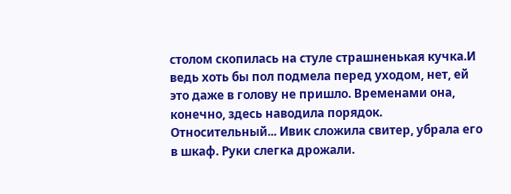столом скопилась на стуле страшненькая кучка.И ведь хоть бы пол подмела перед уходом, нет, ей это даже в голову не пришло. Временами она, конечно, здесь наводила порядок. Относительный... Ивик сложила свитер, убрала его в шкаф. Руки слегка дрожали.